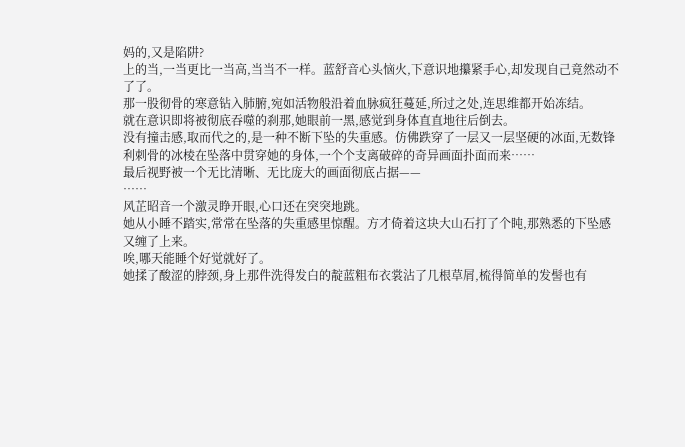妈的,又是陷阱?
上的当,一当更比一当高,当当不一样。蓝舒音心头恼火,下意识地攥紧手心,却发现自己竟然动不了了。
那一股彻骨的寒意钻入肺腑,宛如活物般沿着血脉疯狂蔓延,所过之处,连思维都开始冻结。
就在意识即将被彻底吞噬的刹那,她眼前一黑,感觉到身体直直地往后倒去。
没有撞击感,取而代之的,是一种不断下坠的失重感。仿佛跌穿了一层又一层坚硬的冰面,无数锋利刺骨的冰棱在坠落中贯穿她的身体,一个个支离破碎的奇异画面扑面而来……
最后视野被一个无比清晰、无比庞大的画面彻底占据——
……
风芷昭音一个激灵睁开眼,心口还在突突地跳。
她从小睡不踏实,常常在坠落的失重感里惊醒。方才倚着这块大山石打了个盹,那熟悉的下坠感又缠了上来。
唉,哪天能睡个好觉就好了。
她揉了酸涩的脖颈,身上那件洗得发白的靛蓝粗布衣裳沾了几根草屑,梳得简单的发髻也有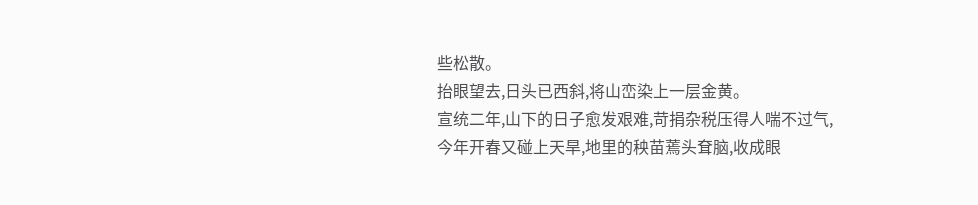些松散。
抬眼望去,日头已西斜,将山峦染上一层金黄。
宣统二年,山下的日子愈发艰难,苛捐杂税压得人喘不过气,今年开春又碰上天旱,地里的秧苗蔫头耷脑,收成眼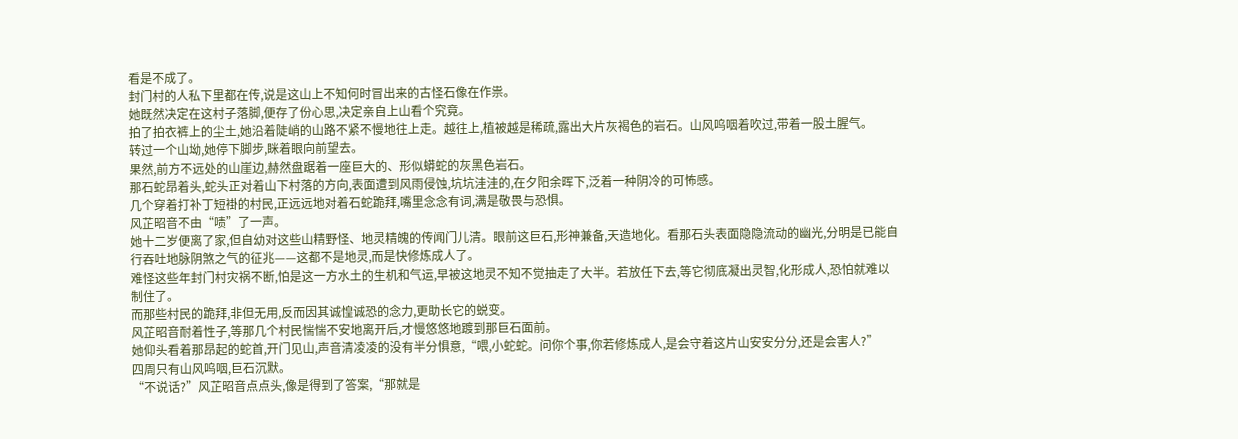看是不成了。
封门村的人私下里都在传,说是这山上不知何时冒出来的古怪石像在作祟。
她既然决定在这村子落脚,便存了份心思,决定亲自上山看个究竟。
拍了拍衣裤上的尘土,她沿着陡峭的山路不紧不慢地往上走。越往上,植被越是稀疏,露出大片灰褐色的岩石。山风呜咽着吹过,带着一股土腥气。
转过一个山坳,她停下脚步,眯着眼向前望去。
果然,前方不远处的山崖边,赫然盘踞着一座巨大的、形似蟒蛇的灰黑色岩石。
那石蛇昂着头,蛇头正对着山下村落的方向,表面遭到风雨侵蚀,坑坑洼洼的,在夕阳余晖下,泛着一种阴冷的可怖感。
几个穿着打补丁短褂的村民,正远远地对着石蛇跪拜,嘴里念念有词,满是敬畏与恐惧。
风芷昭音不由“啧”了一声。
她十二岁便离了家,但自幼对这些山精野怪、地灵精魄的传闻门儿清。眼前这巨石,形神兼备,天造地化。看那石头表面隐隐流动的幽光,分明是已能自行吞吐地脉阴煞之气的征兆——这都不是地灵,而是快修炼成人了。
难怪这些年封门村灾祸不断,怕是这一方水土的生机和气运,早被这地灵不知不觉抽走了大半。若放任下去,等它彻底凝出灵智,化形成人,恐怕就难以制住了。
而那些村民的跪拜,非但无用,反而因其诚惶诚恐的念力,更助长它的蜕变。
风芷昭音耐着性子,等那几个村民惴惴不安地离开后,才慢悠悠地踱到那巨石面前。
她仰头看着那昂起的蛇首,开门见山,声音清凌凌的没有半分惧意,“喂,小蛇蛇。问你个事,你若修炼成人,是会守着这片山安安分分,还是会害人?”
四周只有山风呜咽,巨石沉默。
“不说话?”风芷昭音点点头,像是得到了答案,“那就是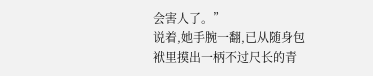会害人了。”
说着,她手腕一翻,已从随身包袱里摸出一柄不过尺长的青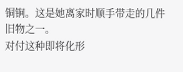铜锏。这是她离家时顺手带走的几件旧物之一。
对付这种即将化形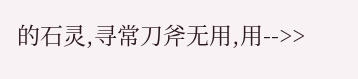的石灵,寻常刀斧无用,用-->>